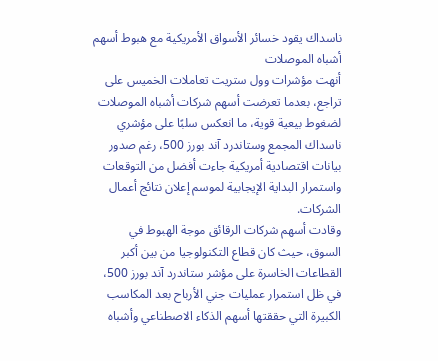ناسداك يقود خسائر الأسواق الأمريكية مع هبوط أسهم أشباه الموصلات
أنهت مؤشرات وول ستريت تعاملات الخميس على تراجع، بعدما تعرضت أسهم شركات أشباه الموصلات لضغوط بيعية قوية، ما انعكس سلبًا على مؤشري ناسداك المجمع وستاندرد آند بورز 500، رغم صدور بيانات اقتصادية أمريكية جاءت أفضل من التوقعات واستمرار البداية الإيجابية لموسم إعلان نتائج أعمال الشركات.
وقادت أسهم شركات الرقائق موجة الهبوط في السوق، حيث كان قطاع التكنولوجيا من بين أكبر القطاعات الخاسرة على مؤشر ستاندرد آند بورز 500، في ظل استمرار عمليات جني الأرباح بعد المكاسب الكبيرة التي حققتها أسهم الذكاء الاصطناعي وأشباه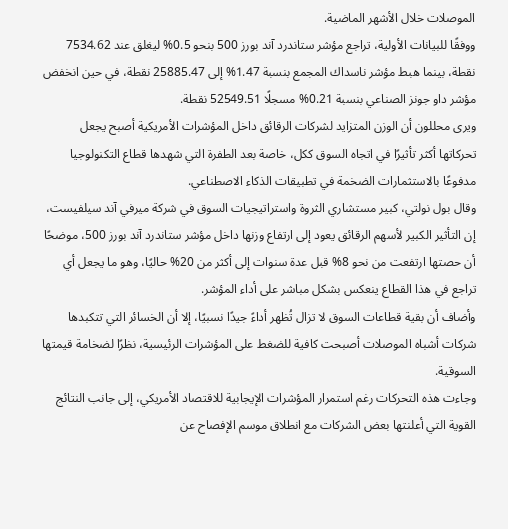الموصلات خلال الأشهر الماضية.
ووفقًا للبيانات الأولية، تراجع مؤشر ستاندرد آند بورز 500 بنحو 0.5% ليغلق عند 7534.62 نقطة، بينما هبط مؤشر ناسداك المجمع بنسبة 1.47% إلى 25885.47 نقطة، في حين انخفض مؤشر داو جونز الصناعي بنسبة 0.21% مسجلًا 52549.51 نقطة.
ويرى محللون أن الوزن المتزايد لشركات الرقائق داخل المؤشرات الأمريكية أصبح يجعل تحركاتها أكثر تأثيرًا في اتجاه السوق ككل، خاصة بعد الطفرة التي شهدها قطاع التكنولوجيا مدفوعًا بالاستثمارات الضخمة في تطبيقات الذكاء الاصطناعي.
وقال بول نولتي، كبير مستشاري الثروة واستراتيجيات السوق في شركة ميرفي آند سيلفيست، إن التأثير الكبير لأسهم الرقائق يعود إلى ارتفاع وزنها داخل مؤشر ستاندرد آند بورز 500، موضحًا أن حصتها ارتفعت من نحو 8% قبل عدة سنوات إلى أكثر من 20% حاليًا، وهو ما يجعل أي تراجع في هذا القطاع ينعكس بشكل مباشر على أداء المؤشر.
وأضاف أن بقية قطاعات السوق لا تزال تُظهر أداءً جيدًا نسبيًا، إلا أن الخسائر التي تتكبدها شركات أشباه الموصلات أصبحت كافية للضغط على المؤشرات الرئيسية، نظرًا لضخامة قيمتها السوقية.
وجاءت هذه التحركات رغم استمرار المؤشرات الإيجابية للاقتصاد الأمريكي، إلى جانب النتائج القوية التي أعلنتها بعض الشركات مع انطلاق موسم الإفصاح عن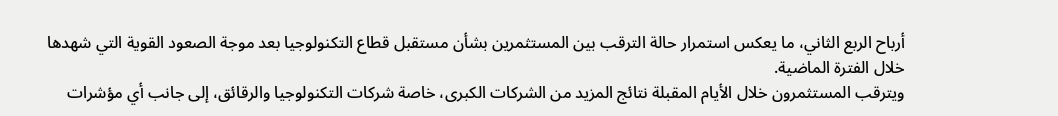أرباح الربع الثاني، ما يعكس استمرار حالة الترقب بين المستثمرين بشأن مستقبل قطاع التكنولوجيا بعد موجة الصعود القوية التي شهدها خلال الفترة الماضية.
ويترقب المستثمرون خلال الأيام المقبلة نتائج المزيد من الشركات الكبرى، خاصة شركات التكنولوجيا والرقائق، إلى جانب أي مؤشرات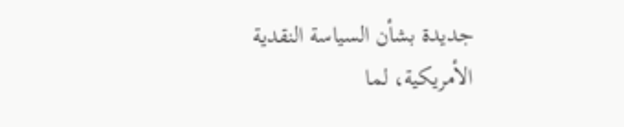جديدة بشأن السياسة النقدية الأمريكية، لما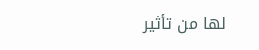لها من تأثير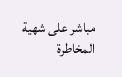مباشر على شهية المخاطرة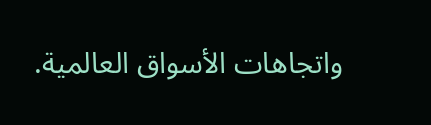واتجاهات الأسواق العالمية.